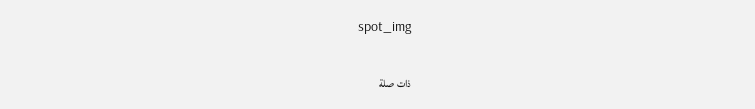spot_img

ذات صلة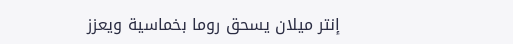إنتر ميلان يسحق روما بخماسية ويعزز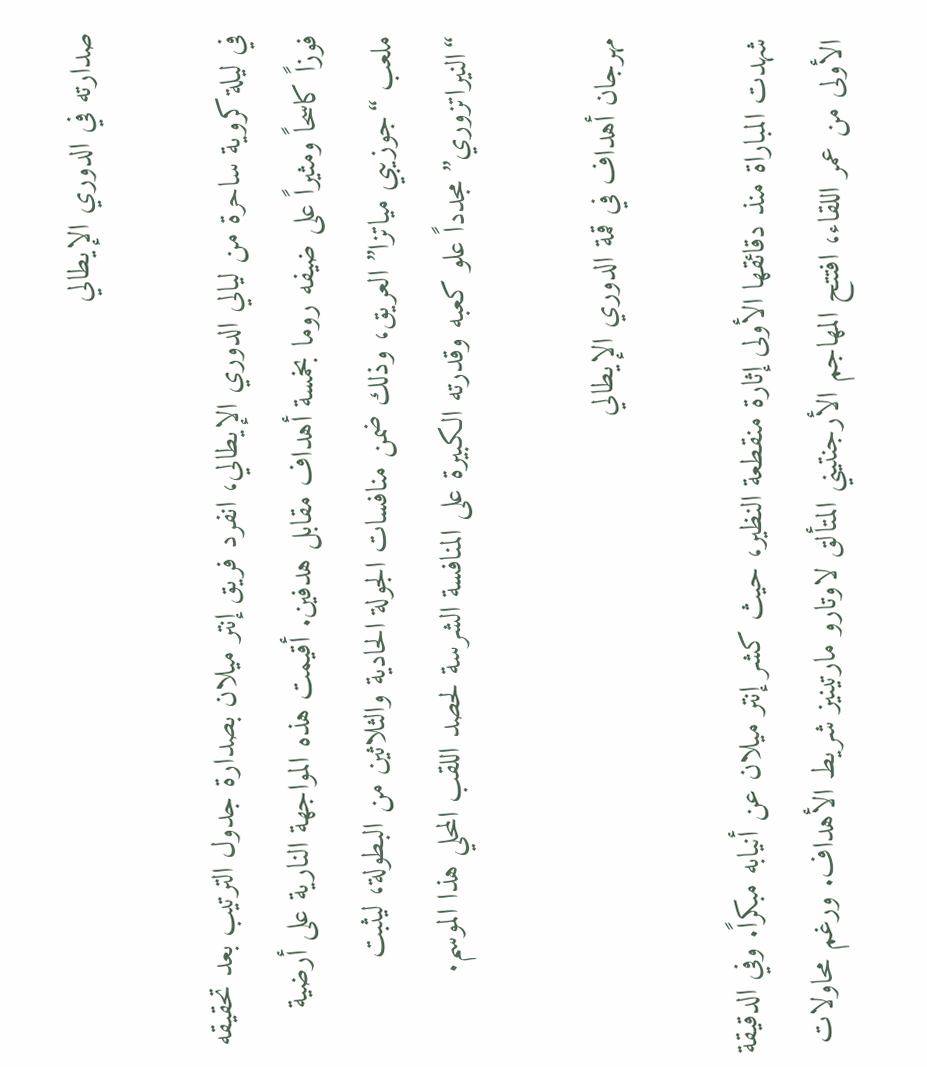صدارته في الدوري الإيطالي

في ليلة كروية ساحرة من ليالي الدوري الإيطالي، انفرد فريق إنتر ميلان بصدارة جدول الترتيب بعد تحقيقه فوزاً كاسحاً ومثيراً على ضيفه روما بخمسة أهداف مقابل هدفين. أقيمت هذه المواجهة النارية على أرضية ملعب “جوزيبي مياتزا” العريق، وذلك ضمن منافسات الجولة الحادية والثلاثين من البطولة، ليثبت “النيراتزوري” مجدداً علو كعبه وقدرته الكبيرة على المنافسة الشرسة لحصد اللقب المحلي هذا الموسم.

مهرجان أهداف في قمة الدوري الإيطالي

شهدت المباراة منذ دقائقها الأولى إثارة منقطعة النظير، حيث كشر إنتر ميلان عن أنيابه مبكراً. وفي الدقيقة الأولى من عمر اللقاء، افتتح المهاجم الأرجنتيني المتألق لاوتارو مارتينيز شريط الأهداف. ورغم محاولات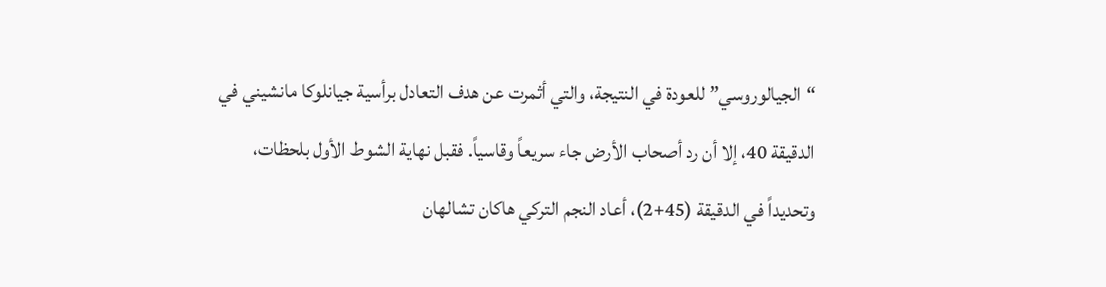“الجيالوروسي” للعودة في النتيجة، والتي أثمرت عن هدف التعادل برأسية جيانلوكا مانشيني في الدقيقة 40، إلا أن رد أصحاب الأرض جاء سريعاً وقاسياً. فقبل نهاية الشوط الأول بلحظات، وتحديداً في الدقيقة (45+2)، أعاد النجم التركي هاكان تشالهان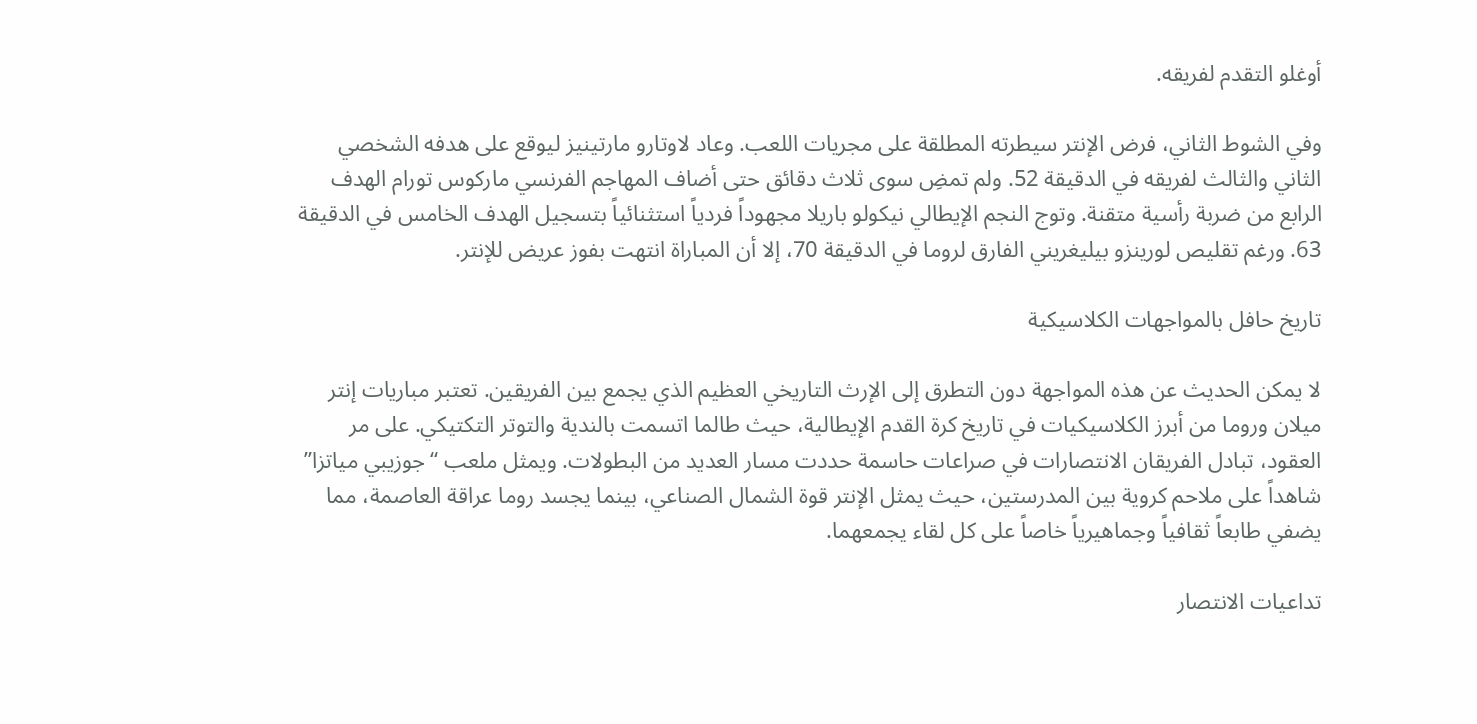أوغلو التقدم لفريقه.

وفي الشوط الثاني، فرض الإنتر سيطرته المطلقة على مجريات اللعب. وعاد لاوتارو مارتينيز ليوقع على هدفه الشخصي الثاني والثالث لفريقه في الدقيقة 52. ولم تمضِ سوى ثلاث دقائق حتى أضاف المهاجم الفرنسي ماركوس تورام الهدف الرابع من ضربة رأسية متقنة. وتوج النجم الإيطالي نيكولو باريلا مجهوداً فردياً استثنائياً بتسجيل الهدف الخامس في الدقيقة 63. ورغم تقليص لورينزو بيليغريني الفارق لروما في الدقيقة 70، إلا أن المباراة انتهت بفوز عريض للإنتر.

تاريخ حافل بالمواجهات الكلاسيكية

لا يمكن الحديث عن هذه المواجهة دون التطرق إلى الإرث التاريخي العظيم الذي يجمع بين الفريقين. تعتبر مباريات إنتر ميلان وروما من أبرز الكلاسيكيات في تاريخ كرة القدم الإيطالية، حيث طالما اتسمت بالندية والتوتر التكتيكي. على مر العقود، تبادل الفريقان الانتصارات في صراعات حاسمة حددت مسار العديد من البطولات. ويمثل ملعب “جوزيبي مياتزا” شاهداً على ملاحم كروية بين المدرستين، حيث يمثل الإنتر قوة الشمال الصناعي، بينما يجسد روما عراقة العاصمة، مما يضفي طابعاً ثقافياً وجماهيرياً خاصاً على كل لقاء يجمعهما.

تداعيات الانتصار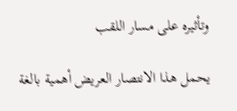وتأثيره على مسار اللقب

يحمل هذا الانتصار العريض أهمية بالغة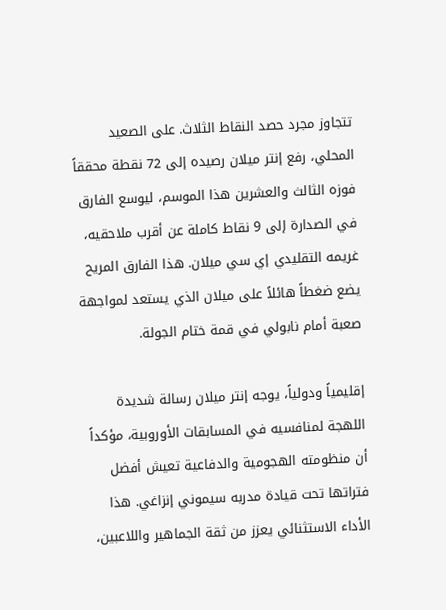تتجاوز مجرد حصد النقاط الثلاث. على الصعيد المحلي، رفع إنتر ميلان رصيده إلى 72 نقطة محققاً فوزه الثالث والعشرين هذا الموسم، ليوسع الفارق في الصدارة إلى 9 نقاط كاملة عن أقرب ملاحقيه، غريمه التقليدي إي سي ميلان. هذا الفارق المريح يضع ضغطاً هائلاً على ميلان الذي يستعد لمواجهة صعبة أمام نابولي في قمة ختام الجولة.

إقليمياً ودولياً، يوجه إنتر ميلان رسالة شديدة اللهجة لمنافسيه في المسابقات الأوروبية، مؤكداً أن منظومته الهجومية والدفاعية تعيش أفضل فتراتها تحت قيادة مدربه سيموني إنزاغي. هذا الأداء الاستثنائي يعزز من ثقة الجماهير واللاعبين،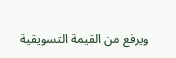ويرفع من القيمة التسويقية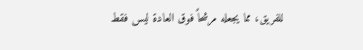للفريق، مما يجعله مرشحاً فوق العادة ليس فقط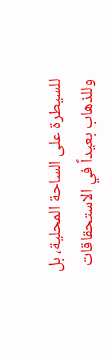للسيطرة على الساحة المحلية، بل وللذهاب بعيداً في الاستحقاقات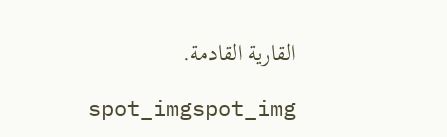القارية القادمة.

spot_imgspot_img